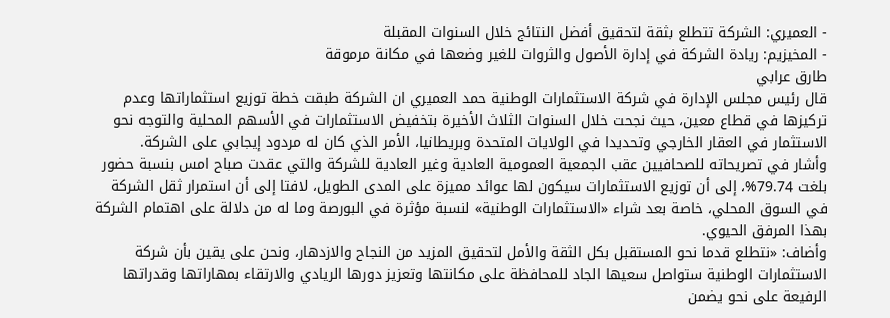- العميري: الشركة تتطلع بثقة لتحقيق أفضل النتائج خلال السنوات المقبلة
- المخيزيم: ريادة الشركة في إدارة الأصول والثروات للغير وضعها في مكانة مرموقة
طارق عرابي
قال رئيس مجلس الإدارة في شركة الاستثمارات الوطنية حمد العميري ان الشركة طبقت خطة توزيع استثماراتها وعدم تركيزها في قطاع معين، حيث نجحت خلال السنوات الثلاث الأخيرة بتخفيض الاستثمارات في الأسهم المحلية والتوجه نحو الاستثمار في العقار الخارجي وتحديدا في الولايات المتحدة وبريطانيا، الأمر الذي كان له مردود إيجابي على الشركة.
وأشار في تصريحاته للصحافيين عقب الجمعية العمومية العادية وغير العادية للشركة والتي عقدت صباح امس بنسبة حضور بلغت 79.74%، إلى أن توزيع الاستثمارات سيكون لها عوائد مميزة على المدى الطويل، لافتا إلى أن استمرار ثقل الشركة في السوق المحلي، خاصة بعد شراء «الاستثمارات الوطنية» لنسبة مؤثرة في البورصة وما له من دلالة على اهتمام الشركة بهذا المرفق الحيوي.
وأضاف: «نتطلع قدما نحو المستقبل بكل الثقة والأمل لتحقيق المزيد من النجاح والازدهار، ونحن على يقين بأن شركة الاستثمارات الوطنية ستواصل سعيها الجاد للمحافظة على مكانتها وتعزيز دورها الريادي والارتقاء بمهاراتها وقدراتها الرفيعة على نحو يضمن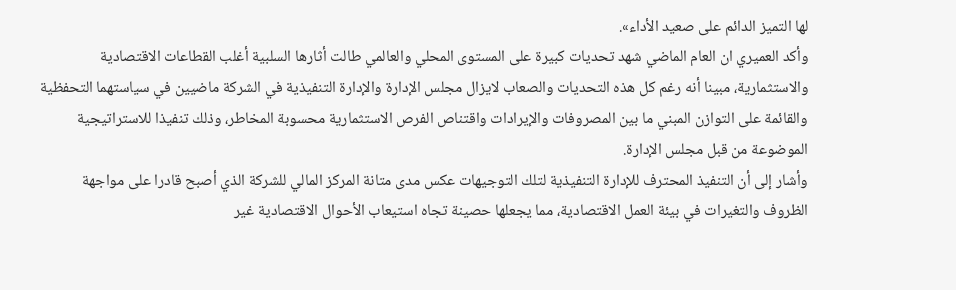لها التميز الدائم على صعيد الأداء».
وأكد العميري ان العام الماضي شهد تحديات كبيرة على المستوى المحلي والعالمي طالت أثارها السلبية أغلب القطاعات الاقتصادية والاستثمارية، مبينا أنه رغم كل هذه التحديات والصعاب لايزال مجلس الإدارة والإدارة التنفيذية في الشركة ماضيين في سياستهما التحفظية والقائمة على التوازن المبني ما بين المصروفات والإيرادات واقتناص الفرص الاستثمارية محسوبة المخاطر، وذلك تنفيذا للاستراتيجية الموضوعة من قبل مجلس الإدارة.
وأشار إلى أن التنفيذ المحترف للإدارة التنفيذية لتلك التوجيهات عكس مدى متانة المركز المالي للشركة الذي أصبح قادرا على مواجهة الظروف والتغيرات في بيئة العمل الاقتصادية، مما يجعلها حصينة تجاه استيعاب الأحوال الاقتصادية غير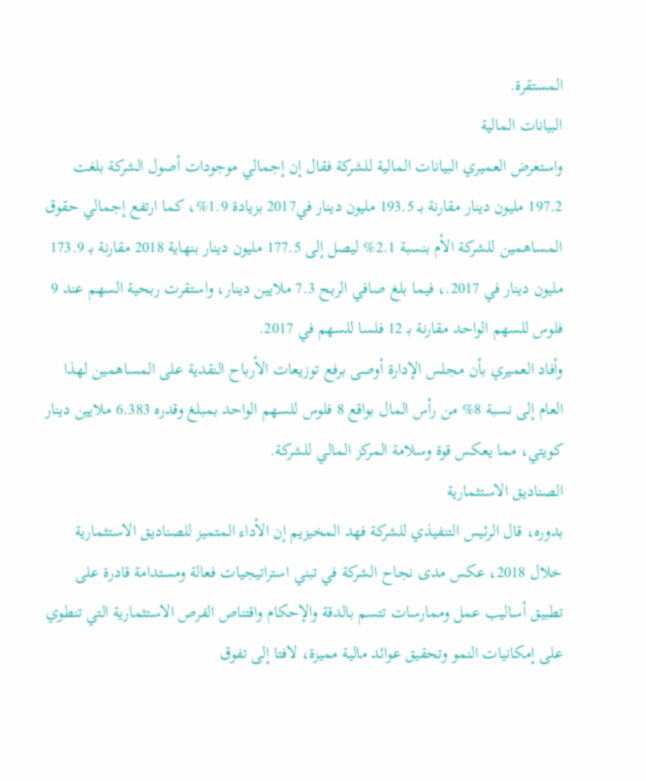المستقرة.
البيانات المالية
واستعرض العميري البيانات المالية للشركة فقال إن إجمالي موجودات أصول الشركة بلغت 197.2 مليون دينار مقارنة بـ 193.5 مليون دينار في2017 بزيادة 1.9%، كما ارتفع إجمالي حقوق المساهمين للشركة الأم بنسبة 2.1% ليصل إلى 177.5 مليون دينار بنهاية 2018 مقارنة بـ 173.9 مليون دينار في 2017.، فيما بلغ صافي الربح 7.3 ملايين دينار، واستقرت ربحية السهم عند 9 فلوس للسهم الواحد مقارنة بـ 12 فلسا للسهم في 2017.
وأفاد العميري بأن مجلس الإدارة أوصى برفع توزيعات الأرباح النقدية على المساهمين لهذا العام إلى نسبة 8% من رأس المال بواقع 8 فلوس للسهم الواحد بمبلغ وقدره 6.383 ملايين دينار كويتي، مما يعكس قوة وسلامة المركز المالي للشركة.
الصناديق الاستثمارية
بدوره، قال الرئيس التنفيذي للشركة فهد المخيزيم إن الأداء المتميز للصناديق الاستثمارية خلال 2018، عكس مدى نجاح الشركة في تبني استراتيجيات فعالة ومستدامة قادرة على تطبيق أساليب عمل وممارسات تتسم بالدقة والإحكام واقتناص الفرص الاستثمارية التي تنطوي على إمكانيات النمو وتحقيق عوائد مالية مميزة، لافتا إلى تفوق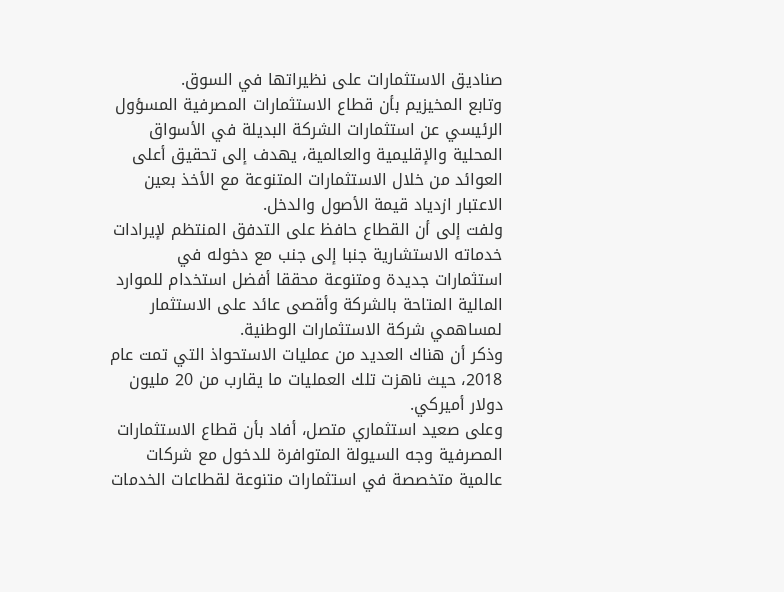صناديق الاستثمارات على نظيراتها في السوق.
وتابع المخيزيم بأن قطاع الاستثمارات المصرفية المسؤول الرئيسي عن استثمارات الشركة البديلة في الأسواق المحلية والإقليمية والعالمية، يهدف إلى تحقيق أعلى العوائد من خلال الاستثمارات المتنوعة مع الأخذ بعين الاعتبار ازدياد قيمة الأصول والدخل.
ولفت إلى أن القطاع حافظ على التدفق المنتظم لإيرادات خدماته الاستشارية جنبا إلى جنب مع دخوله في استثمارات جديدة ومتنوعة محققا أفضل استخدام للموارد المالية المتاحة بالشركة وأقصى عائد على الاستثمار لمساهمي شركة الاستثمارات الوطنية.
وذكر أن هناك العديد من عمليات الاستحواذ التي تمت عام 2018، حيث ناهزت تلك العمليات ما يقارب من 20 مليون دولار أميركي.
وعلى صعيد استثماري متصل، أفاد بأن قطاع الاستثمارات المصرفية وجه السيولة المتوافرة للدخول مع شركات عالمية متخصصة في استثمارات متنوعة لقطاعات الخدمات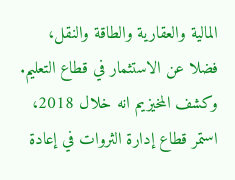المالية والعقارية والطاقة والنقل، فضلا عن الاستثمار في قطاع التعليم.
وكشف المخيزيم انه خلال 2018، استمر قطاع إدارة الثروات في إعادة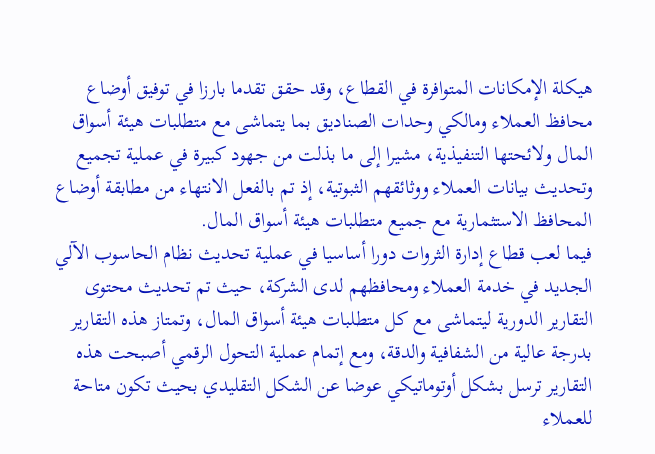هيكلة الإمكانات المتوافرة في القطاع، وقد حقق تقدما بارزا في توفيق أوضاع محافظ العملاء ومالكي وحدات الصناديق بما يتماشى مع متطلبات هيئة أسواق المال ولائحتها التنفيذية، مشيرا إلى ما بذلت من جهود كبيرة في عملية تجميع وتحديث بيانات العملاء ووثائقهم الثبوتية، إذ تم بالفعل الانتهاء من مطابقة أوضاع المحافظ الاستثمارية مع جميع متطلبات هيئة أسواق المال.
فيما لعب قطاع إدارة الثروات دورا أساسيا في عملية تحديث نظام الحاسوب الآلي الجديد في خدمة العملاء ومحافظهم لدى الشركة، حيث تم تحديث محتوى التقارير الدورية ليتماشى مع كل متطلبات هيئة أسواق المال، وتمتاز هذه التقارير بدرجة عالية من الشفافية والدقة، ومع إتمام عملية التحول الرقمي أصبحت هذه التقارير ترسل بشكل أوتوماتيكي عوضا عن الشكل التقليدي بحيث تكون متاحة للعملاء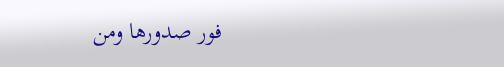فور صدورها ومن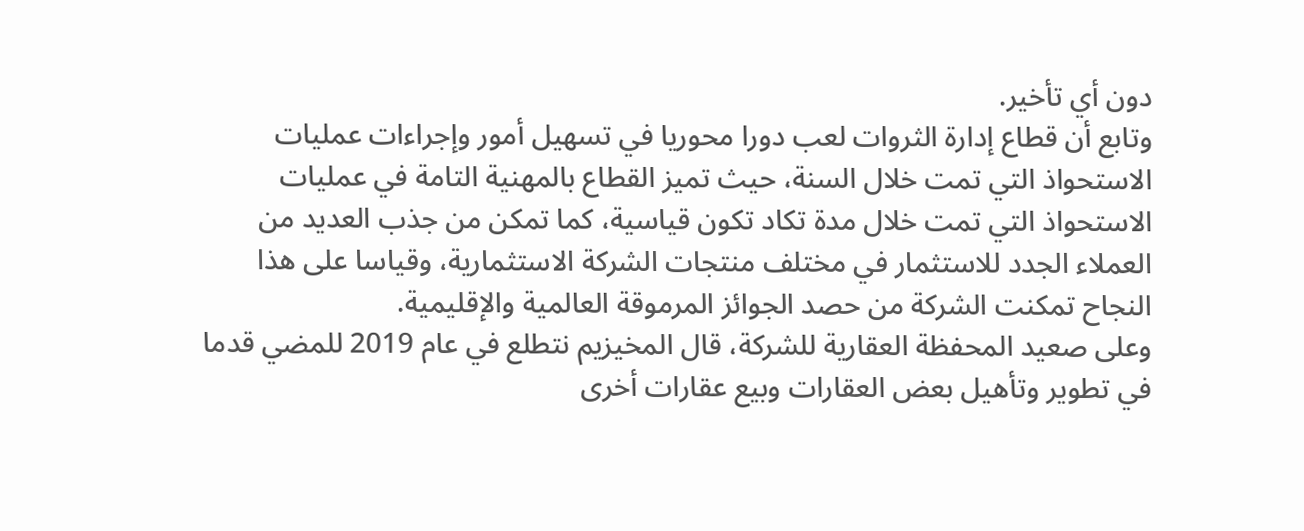دون أي تأخير.
وتابع أن قطاع إدارة الثروات لعب دورا محوريا في تسهيل أمور وإجراءات عمليات الاستحواذ التي تمت خلال السنة، حيث تميز القطاع بالمهنية التامة في عمليات الاستحواذ التي تمت خلال مدة تكاد تكون قياسية، كما تمكن من جذب العديد من العملاء الجدد للاستثمار في مختلف منتجات الشركة الاستثمارية، وقياسا على هذا النجاح تمكنت الشركة من حصد الجوائز المرموقة العالمية والإقليمية.
وعلى صعيد المحفظة العقارية للشركة، قال المخيزيم نتطلع في عام 2019 للمضي قدما في تطوير وتأهيل بعض العقارات وبيع عقارات أخرى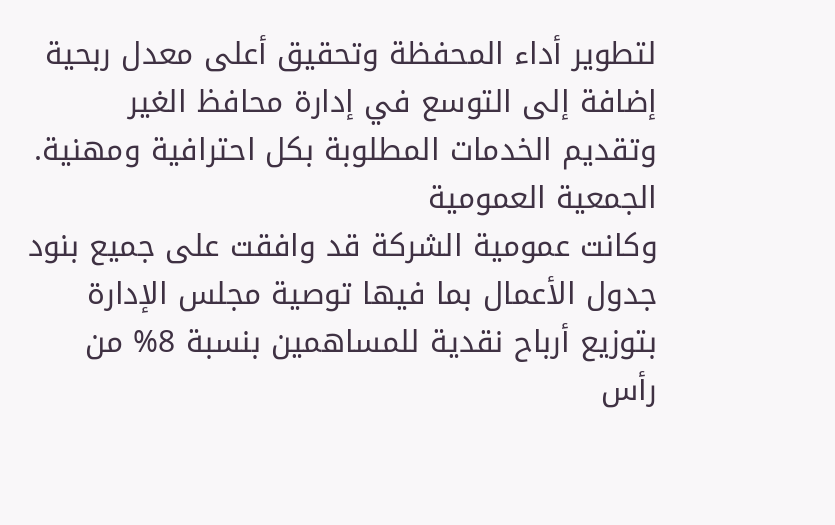لتطوير أداء المحفظة وتحقيق أعلى معدل ربحية إضافة إلى التوسع في إدارة محافظ الغير وتقديم الخدمات المطلوبة بكل احترافية ومهنية.
الجمعية العمومية
وكانت عمومية الشركة قد وافقت على جميع بنود جدول الأعمال بما فيها توصية مجلس الإدارة بتوزيع أرباح نقدية للمساهمين بنسبة 8% من رأس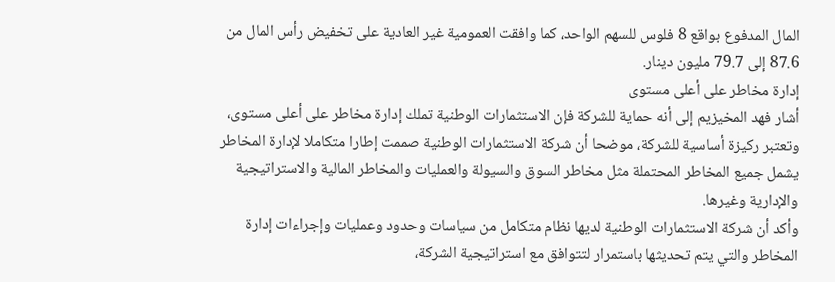المال المدفوع بواقع 8 فلوس للسهم الواحد، كما وافقت العمومية غير العادية على تخفيض رأس المال من 87.6 إلى 79.7 مليون دينار.
إدارة مخاطر على أعلى مستوى
أشار فهد المخيزيم إلى أنه حماية للشركة فإن الاستثمارات الوطنية تملك إدارة مخاطر على أعلى مستوى، وتعتبر ركيزة أساسية للشركة، موضحا أن شركة الاستثمارات الوطنية صممت إطارا متكاملا لإدارة المخاطر يشمل جميع المخاطر المحتملة مثل مخاطر السوق والسيولة والعمليات والمخاطر المالية والاستراتيجية والإدارية وغيرها.
وأكد أن شركة الاستثمارات الوطنية لديها نظام متكامل من سياسات وحدود وعمليات وإجراءات إدارة المخاطر والتي يتم تحديثها باستمرار لتتوافق مع استراتيجية الشركة،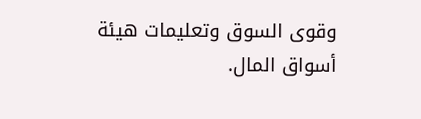وقوى السوق وتعليمات هيئة أسواق المال.